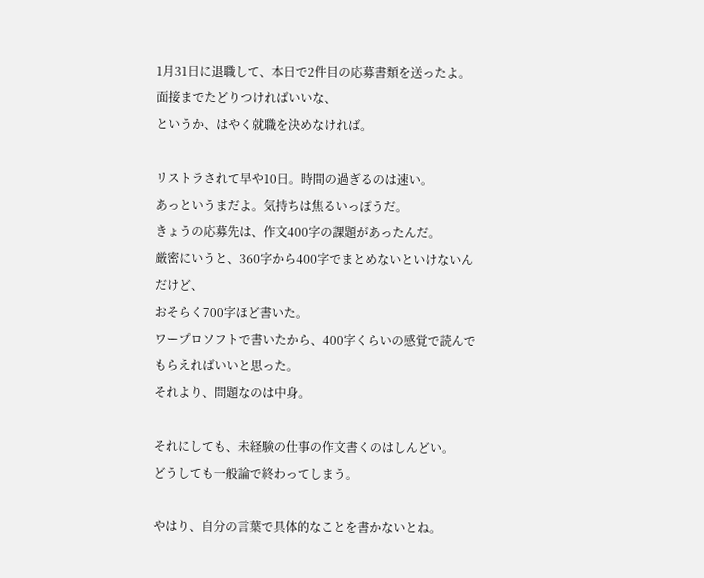1月31日に退職して、本日で2件目の応募書類を送ったよ。
面接までたどりつければいいな、
というか、はやく就職を決めなければ。

リストラされて早や10日。時間の過ぎるのは速い。
あっというまだよ。気持ちは焦るいっぽうだ。
きょうの応募先は、作文400字の課題があったんだ。
厳密にいうと、360字から400字でまとめないといけないんだけど、
おそらく700字ほど書いた。
ワープロソフトで書いたから、400字くらいの感覚で読んでもらえればいいと思った。
それより、問題なのは中身。

それにしても、未経験の仕事の作文書くのはしんどい。
どうしても一般論で終わってしまう。

やはり、自分の言葉で具体的なことを書かないとね。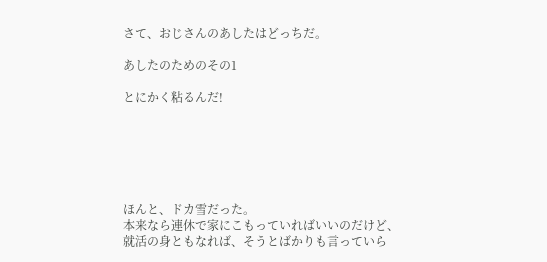さて、おじさんのあしたはどっちだ。

あしたのためのその1

とにかく粘るんだ!






ほんと、ドカ雪だった。
本来なら連休で家にこもっていればいいのだけど、
就活の身ともなれば、そうとばかりも言っていら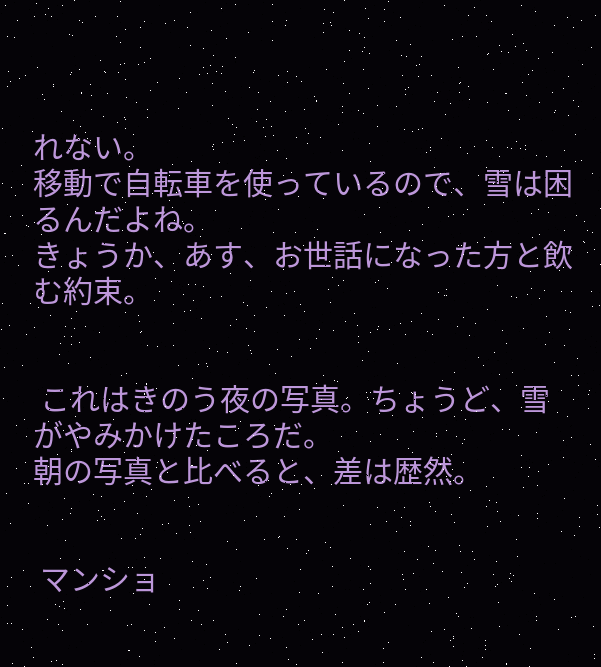れない。
移動で自転車を使っているので、雪は困るんだよね。
きょうか、あす、お世話になった方と飲む約束。


 これはきのう夜の写真。ちょうど、雪がやみかけたころだ。
朝の写真と比べると、差は歴然。


 マンショ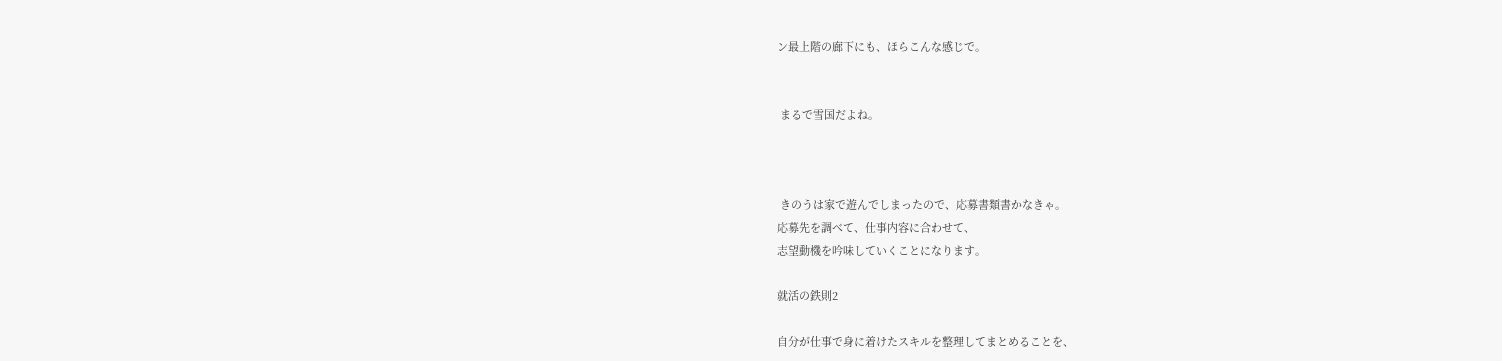ン最上階の廊下にも、ほらこんな感じで。


 まるで雪国だよね。



 きのうは家で遊んでしまったので、応募書類書かなきゃ。
応募先を調べて、仕事内容に合わせて、
志望動機を吟味していくことになります。

就活の鉄則2

自分が仕事で身に着けたスキルを整理してまとめることを、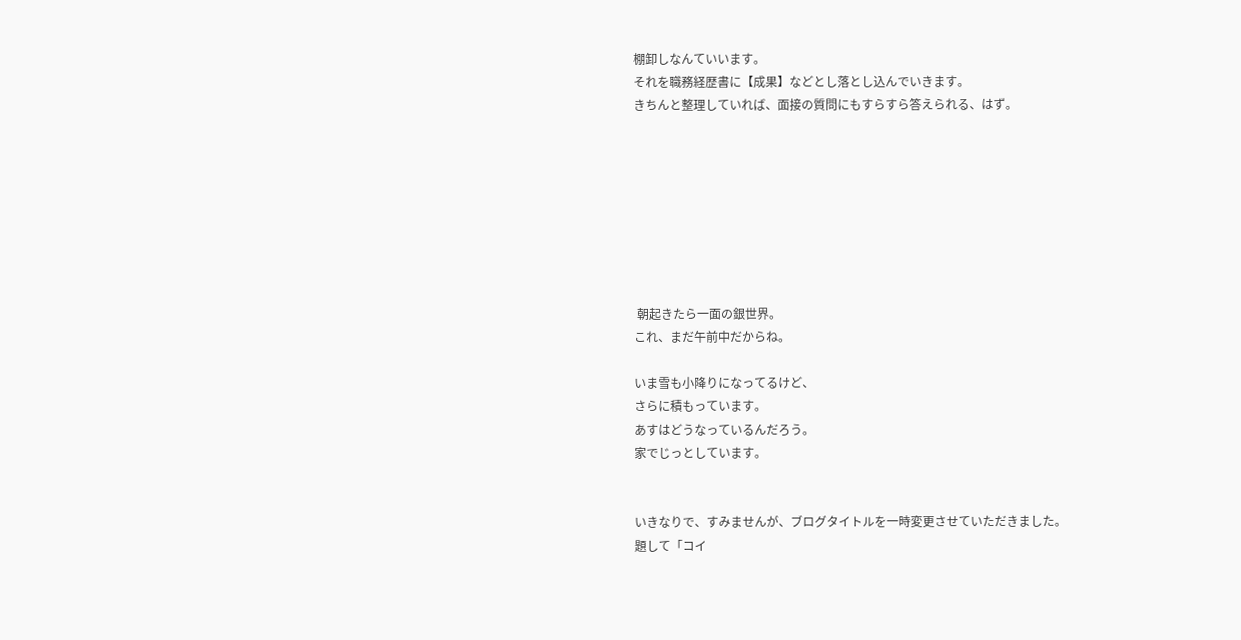棚卸しなんていいます。
それを職務経歴書に【成果】などとし落とし込んでいきます。
きちんと整理していれば、面接の質問にもすらすら答えられる、はず。








 朝起きたら一面の銀世界。
これ、まだ午前中だからね。

いま雪も小降りになってるけど、
さらに積もっています。
あすはどうなっているんだろう。
家でじっとしています。


いきなりで、すみませんが、ブログタイトルを一時変更させていただきました。
題して「コイ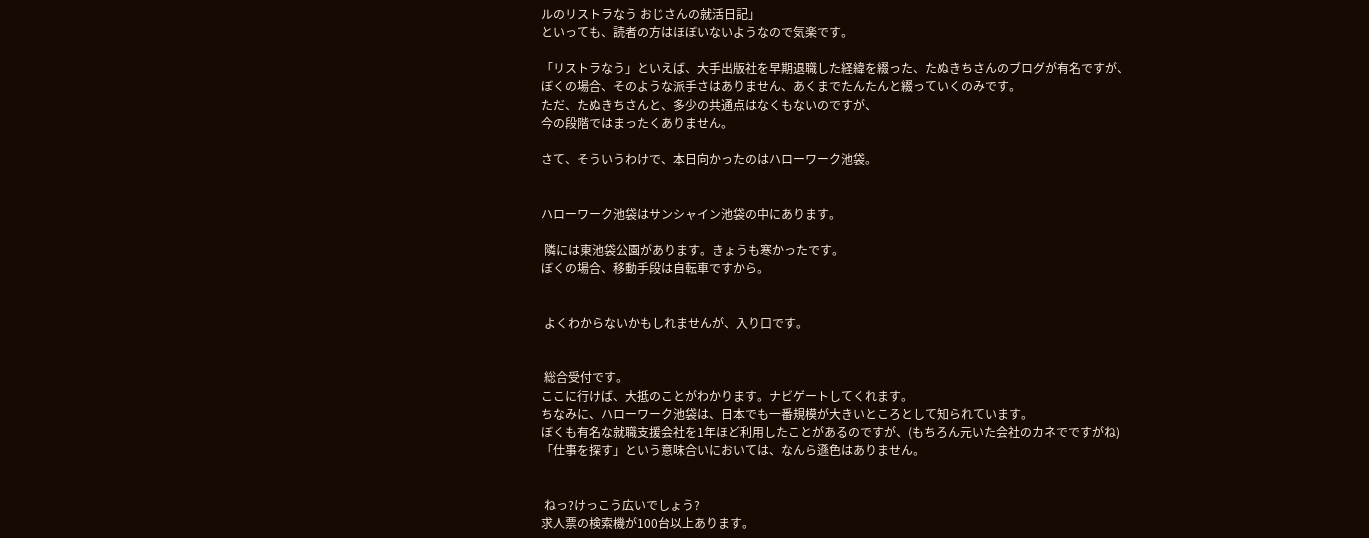ルのリストラなう おじさんの就活日記」
といっても、読者の方はほぼいないようなので気楽です。

「リストラなう」といえば、大手出版社を早期退職した経緯を綴った、たぬきちさんのブログが有名ですが、
ぼくの場合、そのような派手さはありません、あくまでたんたんと綴っていくのみです。
ただ、たぬきちさんと、多少の共通点はなくもないのですが、
今の段階ではまったくありません。

さて、そういうわけで、本日向かったのはハローワーク池袋。


ハローワーク池袋はサンシャイン池袋の中にあります。

 隣には東池袋公園があります。きょうも寒かったです。
ぼくの場合、移動手段は自転車ですから。


 よくわからないかもしれませんが、入り口です。


 総合受付です。
ここに行けば、大抵のことがわかります。ナビゲートしてくれます。
ちなみに、ハローワーク池袋は、日本でも一番規模が大きいところとして知られています。
ぼくも有名な就職支援会社を1年ほど利用したことがあるのですが、(もちろん元いた会社のカネでですがね)
「仕事を探す」という意味合いにおいては、なんら遜色はありません。


 ねっ?けっこう広いでしょう?
求人票の検索機が100台以上あります。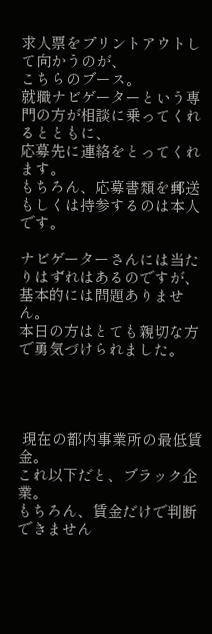求人票をプリントアウトして向かうのが、
こちらのブース。
就職ナビゲーターという専門の方が相談に乗ってくれるとともに、
応募先に連絡をとってくれます。
もちろん、応募書類を郵送もしくは持参するのは本人です。

ナビゲーターさんには当たりはずれはあるのですが、基本的には問題ありません。
本日の方はとても親切な方で勇気づけられました。




 現在の都内事業所の最低賃金。
これ以下だと、ブラック企業。
もちろん、賃金だけで判断できません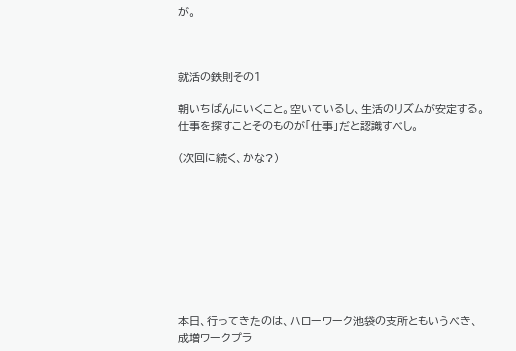が。



就活の鉄則その1

朝いちばんにいくこと。空いているし、生活のリズムが安定する。
仕事を探すことそのものが「仕事」だと認識すべし。

(次回に続く、かな?)









本日、行ってきたのは、ハローワーク池袋の支所ともいうべき、
成増ワークプラ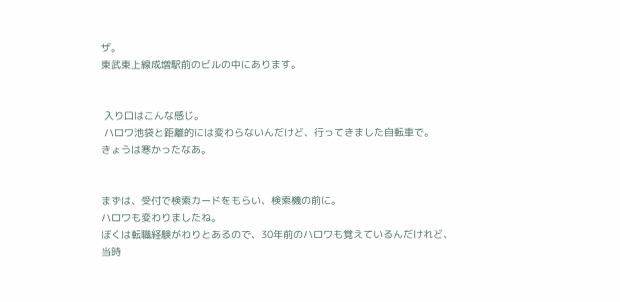ザ。
東武東上線成増駅前のビルの中にあります。


 入り口はこんな感じ。
 ハロワ池袋と距離的には変わらないんだけど、行ってきました自転車で。
きょうは寒かったなあ。


まずは、受付で検索カードをもらい、検索機の前に。
ハロワも変わりましたね。
ぼくは転職経験がわりとあるので、30年前のハロワも覚えているんだけれど、
当時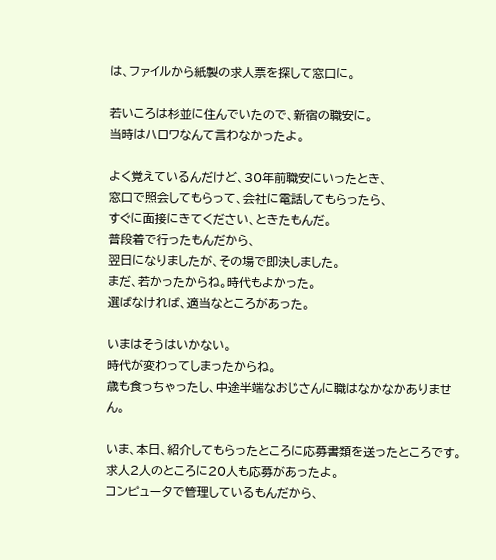は、ファイルから紙製の求人票を探して窓口に。

若いころは杉並に住んでいたので、新宿の職安に。
当時はハロワなんて言わなかったよ。

よく覚えているんだけど、30年前職安にいったとき、
窓口で照会してもらって、会社に電話してもらったら、
すぐに面接にきてください、ときたもんだ。
普段着で行ったもんだから、
翌日になりましたが、その場で即決しました。
まだ、若かったからね。時代もよかった。
選ばなければ、適当なところがあった。

いまはそうはいかない。
時代が変わってしまったからね。
歳も食っちゃったし、中途半端なおじさんに職はなかなかありません。

いま、本日、紹介してもらったところに応募書類を送ったところです。
求人2人のところに20人も応募があったよ。
コンピュータで管理しているもんだから、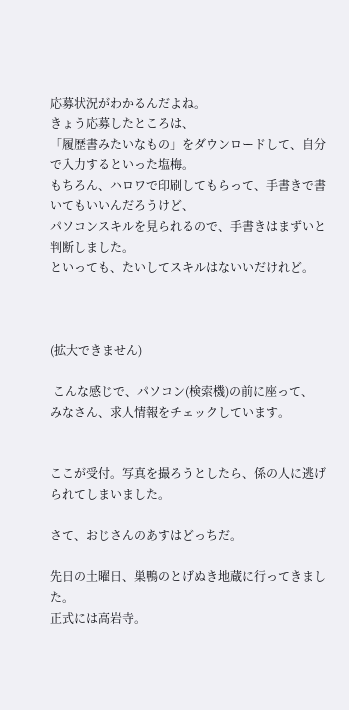応募状況がわかるんだよね。
きょう応募したところは、
「履歴書みたいなもの」をダウンロードして、自分で入力するといった塩梅。
もちろん、ハロワで印刷してもらって、手書きで書いてもいいんだろうけど、
パソコンスキルを見られるので、手書きはまずいと判断しました。
といっても、たいしてスキルはないいだけれど。



(拡大できません)

 こんな感じで、パソコン(検索機)の前に座って、
みなさん、求人情報をチェックしています。


ここが受付。写真を撮ろうとしたら、係の人に逃げられてしまいました。

さて、おじさんのあすはどっちだ。

先日の土曜日、巣鴨のとげぬき地蔵に行ってきました。
正式には高岩寺。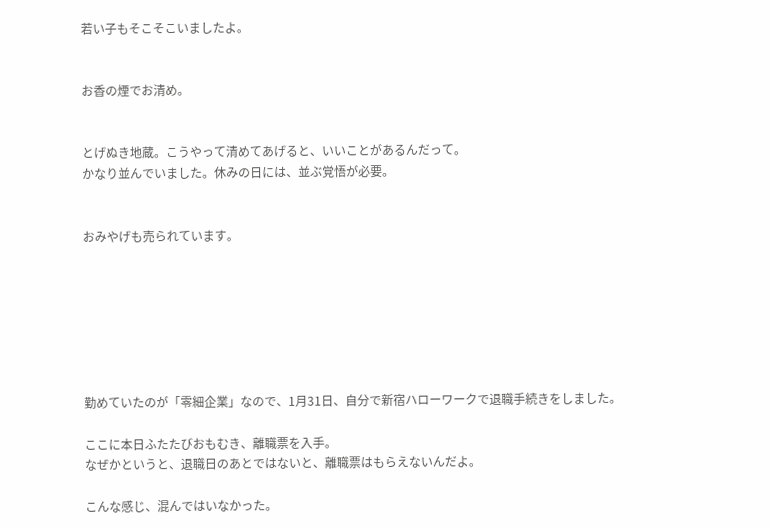若い子もそこそこいましたよ。


お香の煙でお清め。


とげぬき地蔵。こうやって清めてあげると、いいことがあるんだって。
かなり並んでいました。休みの日には、並ぶ覚悟が必要。


おみやげも売られています。







勤めていたのが「零細企業」なので、1月31日、自分で新宿ハローワークで退職手続きをしました。

ここに本日ふたたびおもむき、離職票を入手。
なぜかというと、退職日のあとではないと、離職票はもらえないんだよ。

こんな感じ、混んではいなかった。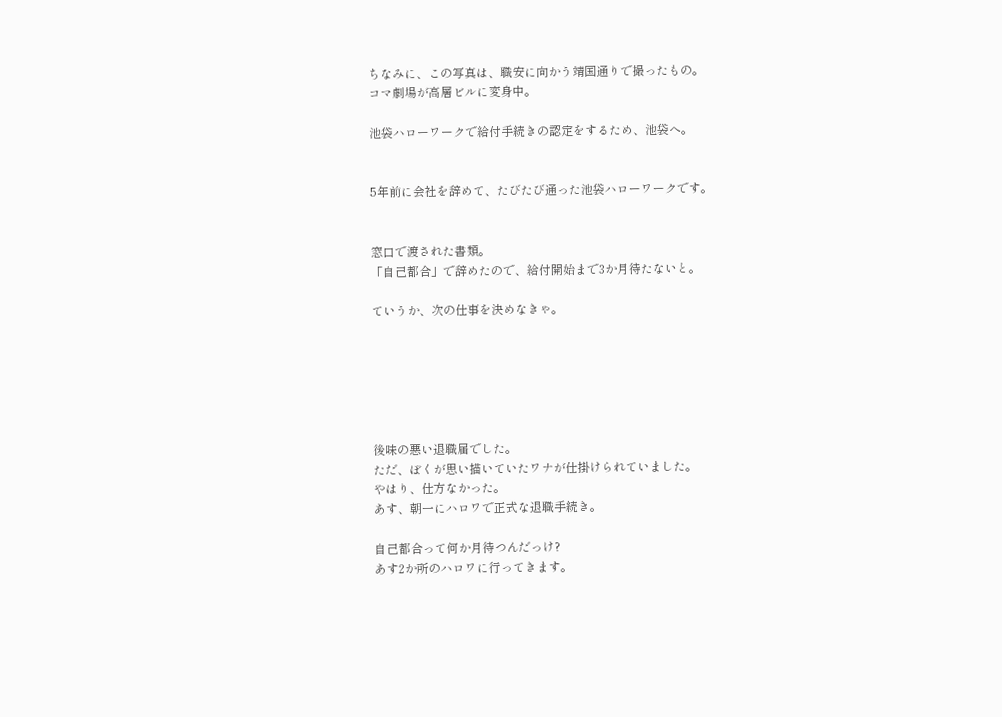ちなみに、この写真は、職安に向かう靖国通りで撮ったもの。
コマ劇場が高層ビルに変身中。

池袋ハローワークで給付手続きの認定をするため、池袋へ。


5年前に会社を辞めて、たびたび通った池袋ハローワークです。


窓口で渡された書類。
「自己都合」で辞めたので、給付開始まで3か月待たないと。

ていうか、次の仕事を決めなきゃ。






後味の悪い退職届でした。
ただ、ぼくが思い描いていたワナが仕掛けられていました。
やはり、仕方なかった。
あす、朝一にハロワで正式な退職手続き。

自己都合って何か月待つんだっけ?
あす2か所のハロワに行ってきます。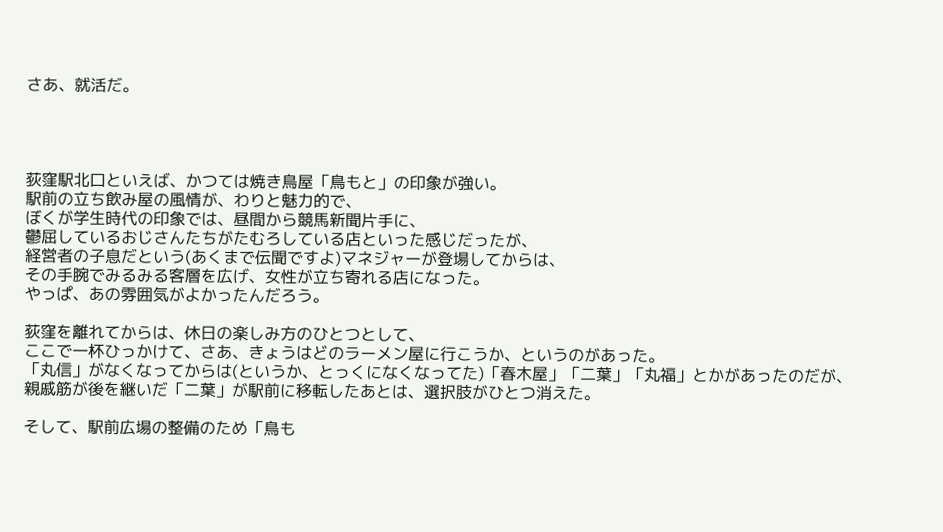さあ、就活だ。




荻窪駅北口といえば、かつては焼き鳥屋「鳥もと」の印象が強い。
駅前の立ち飲み屋の風情が、わりと魅力的で、
ぼくが学生時代の印象では、昼間から競馬新聞片手に、
鬱屈しているおじさんたちがたむろしている店といった感じだったが、
経営者の子息だという(あくまで伝聞ですよ)マネジャーが登場してからは、
その手腕でみるみる客層を広げ、女性が立ち寄れる店になった。
やっぱ、あの雰囲気がよかったんだろう。

荻窪を離れてからは、休日の楽しみ方のひとつとして、
ここで一杯ひっかけて、さあ、きょうはどのラーメン屋に行こうか、というのがあった。
「丸信」がなくなってからは(というか、とっくになくなってた)「春木屋」「二葉」「丸福」とかがあったのだが、
親戚筋が後を継いだ「二葉」が駅前に移転したあとは、選択肢がひとつ消えた。

そして、駅前広場の整備のため「鳥も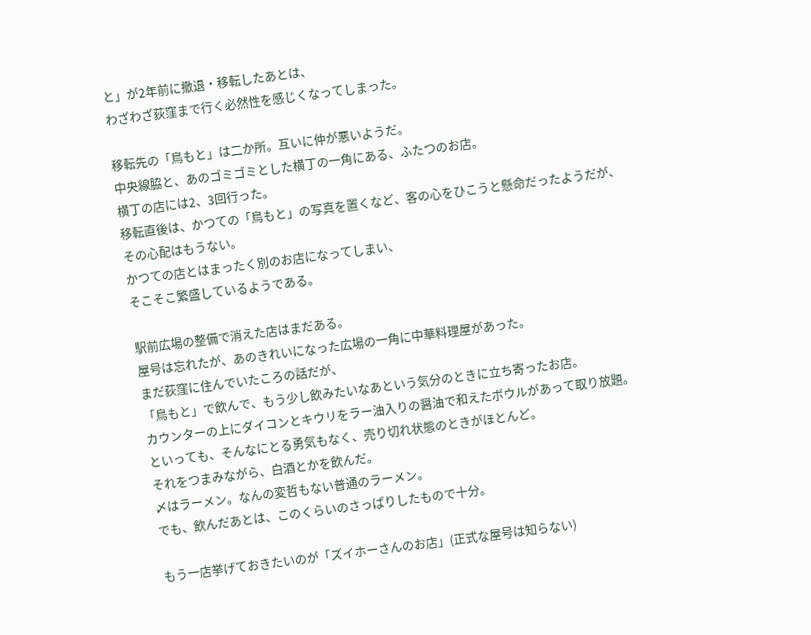と」が2年前に撤退・移転したあとは、
わざわざ荻窪まで行く必然性を感じくなってしまった。

移転先の「鳥もと」は二か所。互いに仲が悪いようだ。
中央線脇と、あのゴミゴミとした横丁の一角にある、ふたつのお店。
横丁の店には2、3回行った。
移転直後は、かつての「鳥もと」の写真を置くなど、客の心をひこうと懸命だったようだが、
その心配はもうない。
かつての店とはまったく別のお店になってしまい、
そこそこ繁盛しているようである。

駅前広場の整備で消えた店はまだある。
屋号は忘れたが、あのきれいになった広場の一角に中華料理屋があった。
まだ荻窪に住んでいたころの話だが、
「鳥もと」で飲んで、もう少し飲みたいなあという気分のときに立ち寄ったお店。
カウンターの上にダイコンとキウリをラー油入りの醤油で和えたボウルがあって取り放題。
といっても、そんなにとる勇気もなく、売り切れ状態のときがほとんど。
それをつまみながら、白酒とかを飲んだ。
〆はラーメン。なんの変哲もない普通のラーメン。
でも、飲んだあとは、このくらいのさっぱりしたもので十分。

もう一店挙げておきたいのが「ズイホーさんのお店」(正式な屋号は知らない)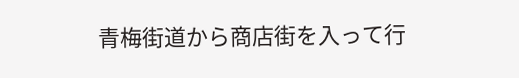青梅街道から商店街を入って行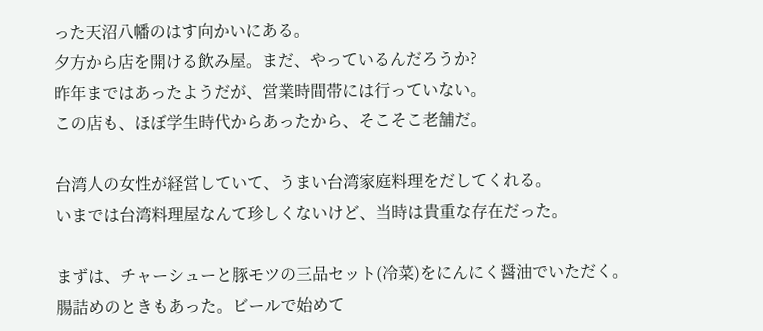った天沼八幡のはす向かいにある。
夕方から店を開ける飲み屋。まだ、やっているんだろうか?
昨年まではあったようだが、営業時間帯には行っていない。
この店も、ほぼ学生時代からあったから、そこそこ老舗だ。

台湾人の女性が経営していて、うまい台湾家庭料理をだしてくれる。
いまでは台湾料理屋なんて珍しくないけど、当時は貴重な存在だった。

まずは、チャーシューと豚モツの三品セット(冷菜)をにんにく醤油でいただく。
腸詰めのときもあった。ビールで始めて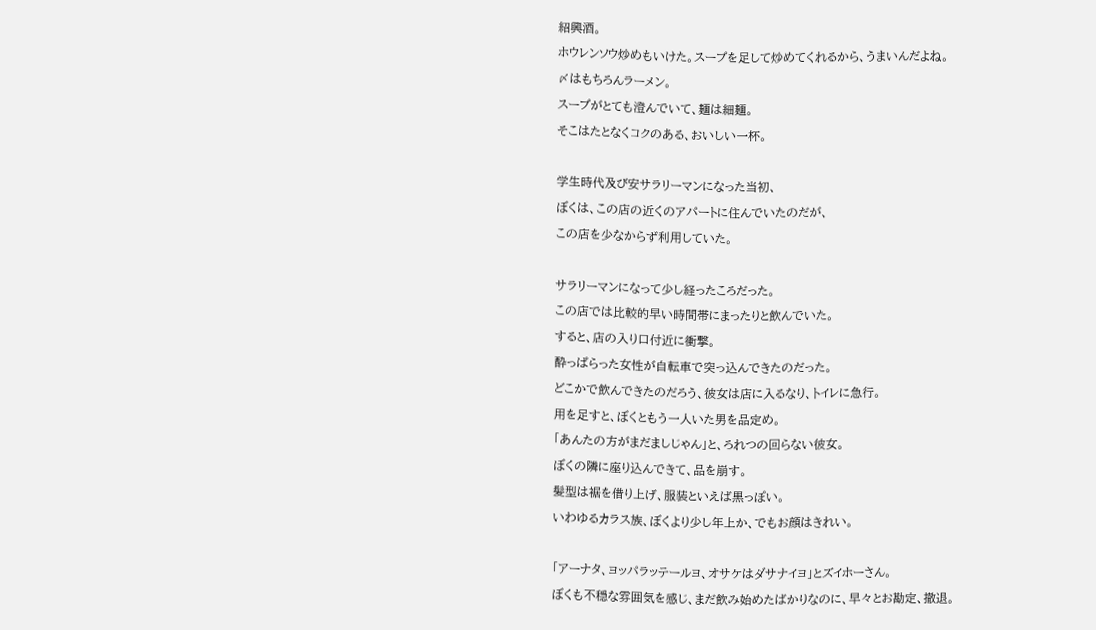紹興酒。
ホウレンソウ炒めもいけた。スープを足して炒めてくれるから、うまいんだよね。
〆はもちろんラーメン。
スープがとても澄んでいて、麺は細麺。
そこはたとなくコクのある、おいしい一杯。

学生時代及び安サラリーマンになった当初、
ぼくは、この店の近くのアパートに住んでいたのだが、
この店を少なからず利用していた。

サラリーマンになって少し経ったころだった。
この店では比較的早い時間帯にまったりと飲んでいた。
すると、店の入り口付近に衝撃。
酔っぱらった女性が自転車で突っ込んできたのだった。
どこかで飲んできたのだろう、彼女は店に入るなり、トイレに急行。
用を足すと、ぼくともう一人いた男を品定め。
「あんたの方がまだましじゃん」と、ろれつの回らない彼女。
ぼくの隣に座り込んできて、品を崩す。
髪型は裾を借り上げ、服装といえば黒っぽい。
いわゆるカラス族、ぼくより少し年上か、でもお顔はきれい。

「アーナタ、ヨッパラッテールヨ、オサケはダサナイヨ」とズイホーさん。
ぼくも不穏な雰囲気を感じ、まだ飲み始めたばかりなのに、早々とお勘定、撤退。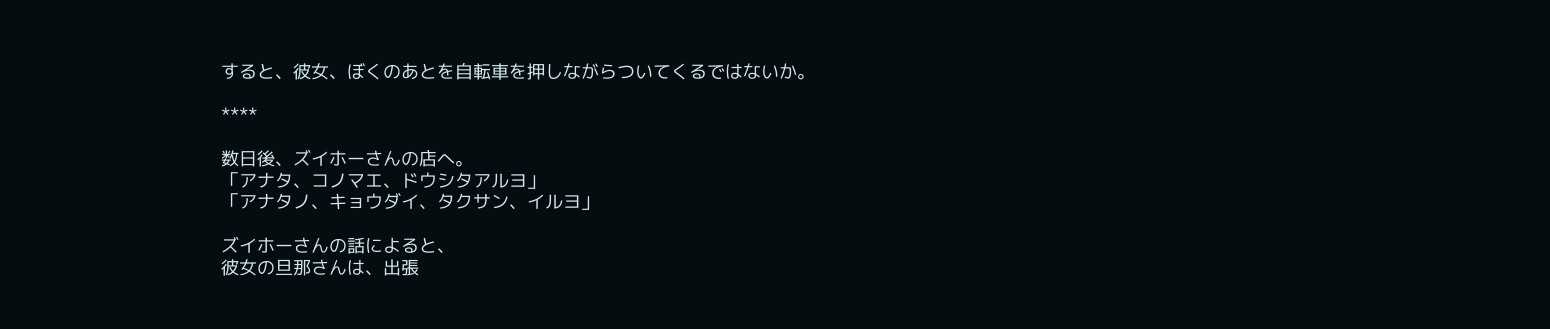すると、彼女、ぼくのあとを自転車を押しながらついてくるではないか。

****

数日後、ズイホーさんの店へ。
「アナタ、コノマエ、ドウシタアルヨ」
「アナタノ、キョウダイ、タクサン、イルヨ」

ズイホーさんの話によると、
彼女の旦那さんは、出張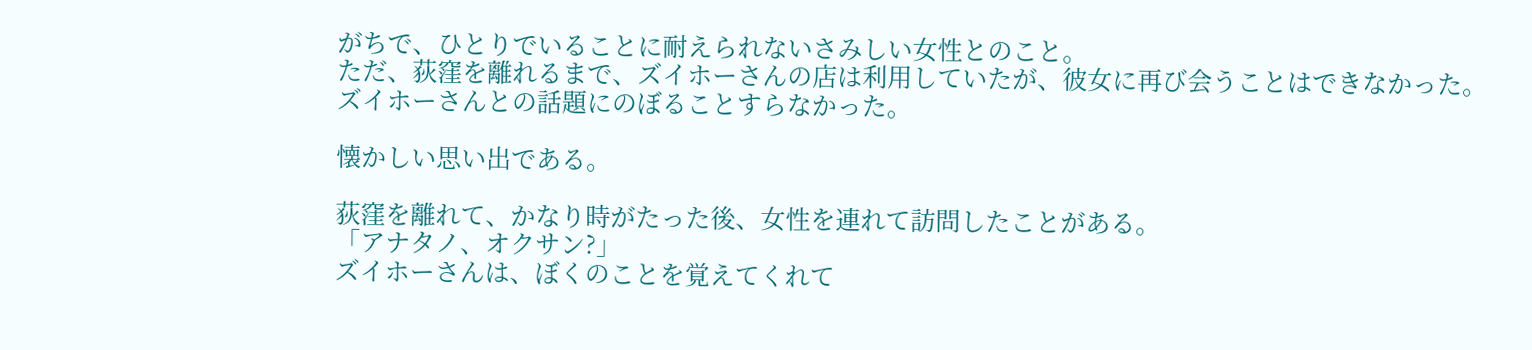がちで、ひとりでいることに耐えられないさみしい女性とのこと。
ただ、荻窪を離れるまで、ズイホーさんの店は利用していたが、彼女に再び会うことはできなかった。
ズイホーさんとの話題にのぼることすらなかった。

懐かしい思い出である。

荻窪を離れて、かなり時がたった後、女性を連れて訪問したことがある。
「アナタノ、オクサン?」
ズイホーさんは、ぼくのことを覚えてくれて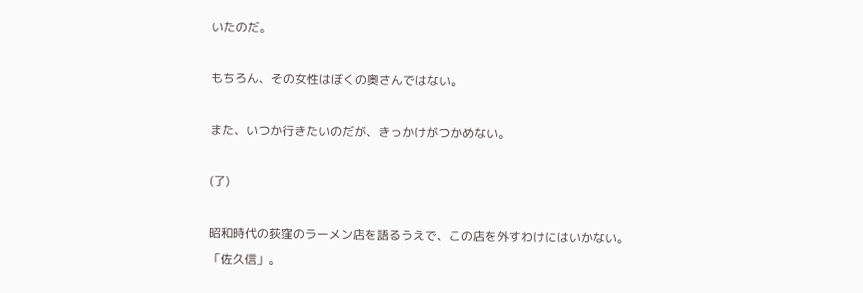いたのだ。

もちろん、その女性はぼくの奥さんではない。

また、いつか行きたいのだが、きっかけがつかめない。

(了)

昭和時代の荻窪のラーメン店を語るうえで、この店を外すわけにはいかない。
「佐久信」。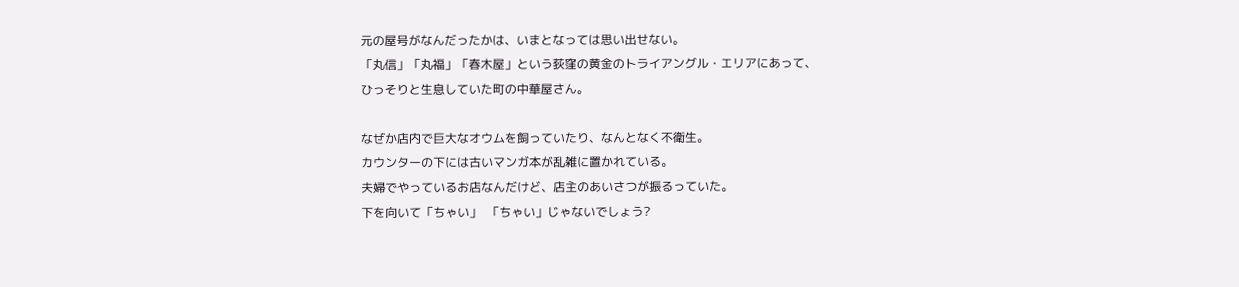元の屋号がなんだったかは、いまとなっては思い出せない。
「丸信」「丸福」「春木屋」という荻窪の黄金のトライアングル・エリアにあって、
ひっそりと生息していた町の中華屋さん。

なぜか店内で巨大なオウムを飼っていたり、なんとなく不衛生。
カウンターの下には古いマンガ本が乱雑に置かれている。
夫婦でやっているお店なんだけど、店主のあいさつが振るっていた。
下を向いて「ちゃい」  「ちゃい」じゃないでしょう?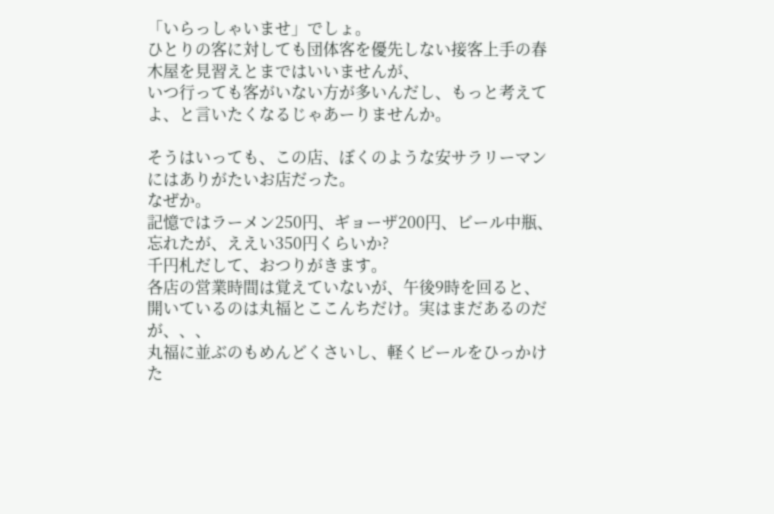「いらっしゃいませ」でしょ。
ひとりの客に対しても団体客を優先しない接客上手の春木屋を見習えとまではいいませんが、
いつ行っても客がいない方が多いんだし、もっと考えてよ、と言いたくなるじゃあーりませんか。

そうはいっても、この店、ぼくのような安サラリーマンにはありがたいお店だった。
なぜか。
記憶ではラーメン250円、ギョーザ200円、ビール中瓶、忘れたが、ええい350円くらいか?
千円札だして、おつりがきます。
各店の営業時間は覚えていないが、午後9時を回ると、
開いているのは丸福とここんちだけ。実はまだあるのだが、、、
丸福に並ぶのもめんどくさいし、軽くビールをひっかけた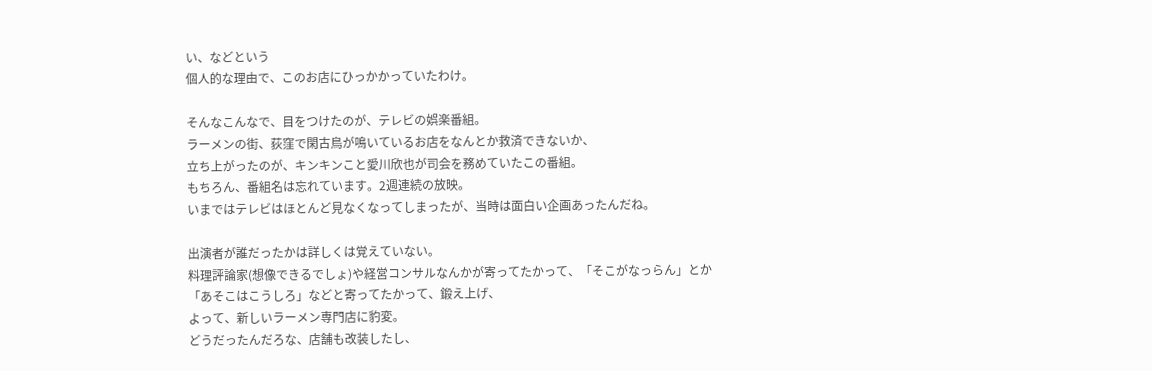い、などという
個人的な理由で、このお店にひっかかっていたわけ。

そんなこんなで、目をつけたのが、テレビの娯楽番組。
ラーメンの街、荻窪で閑古鳥が鳴いているお店をなんとか救済できないか、
立ち上がったのが、キンキンこと愛川欣也が司会を務めていたこの番組。
もちろん、番組名は忘れています。2週連続の放映。
いまではテレビはほとんど見なくなってしまったが、当時は面白い企画あったんだね。

出演者が誰だったかは詳しくは覚えていない。
料理評論家(想像できるでしょ)や経営コンサルなんかが寄ってたかって、「そこがなっらん」とか
「あそこはこうしろ」などと寄ってたかって、鍛え上げ、
よって、新しいラーメン専門店に豹変。
どうだったんだろな、店舗も改装したし、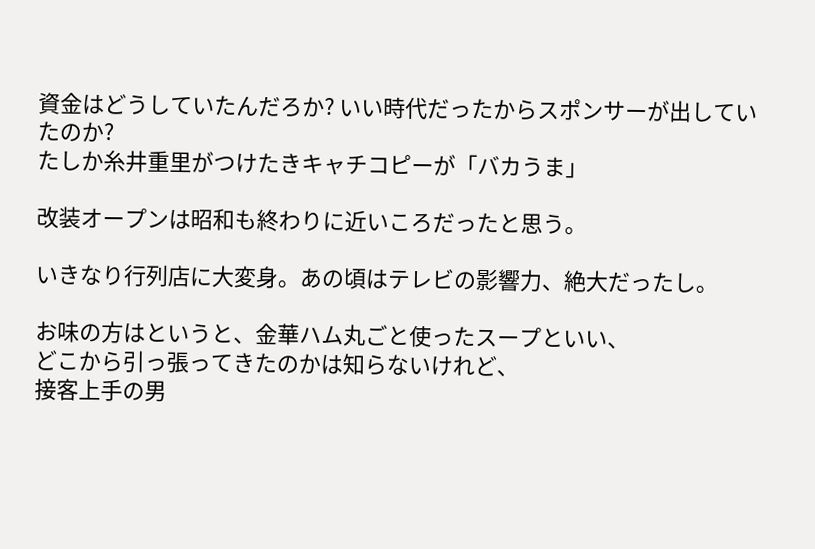資金はどうしていたんだろか? いい時代だったからスポンサーが出していたのか?
たしか糸井重里がつけたきキャチコピーが「バカうま」

改装オープンは昭和も終わりに近いころだったと思う。

いきなり行列店に大変身。あの頃はテレビの影響力、絶大だったし。

お味の方はというと、金華ハム丸ごと使ったスープといい、
どこから引っ張ってきたのかは知らないけれど、
接客上手の男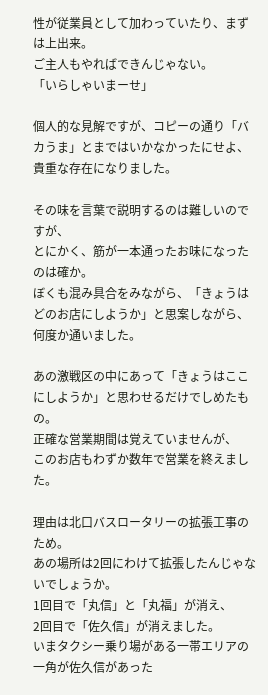性が従業員として加わっていたり、まずは上出来。
ご主人もやればできんじゃない。
「いらしゃいまーせ」

個人的な見解ですが、コピーの通り「バカうま」とまではいかなかったにせよ、
貴重な存在になりました。

その味を言葉で説明するのは難しいのですが、
とにかく、筋が一本通ったお味になったのは確か。
ぼくも混み具合をみながら、「きょうはどのお店にしようか」と思案しながら、
何度か通いました。

あの激戦区の中にあって「きょうはここにしようか」と思わせるだけでしめたもの。
正確な営業期間は覚えていませんが、
このお店もわずか数年で営業を終えました。

理由は北口バスロータリーの拡張工事のため。
あの場所は2回にわけて拡張したんじゃないでしょうか。
1回目で「丸信」と「丸福」が消え、
2回目で「佐久信」が消えました。
いまタクシー乗り場がある一帯エリアの一角が佐久信があった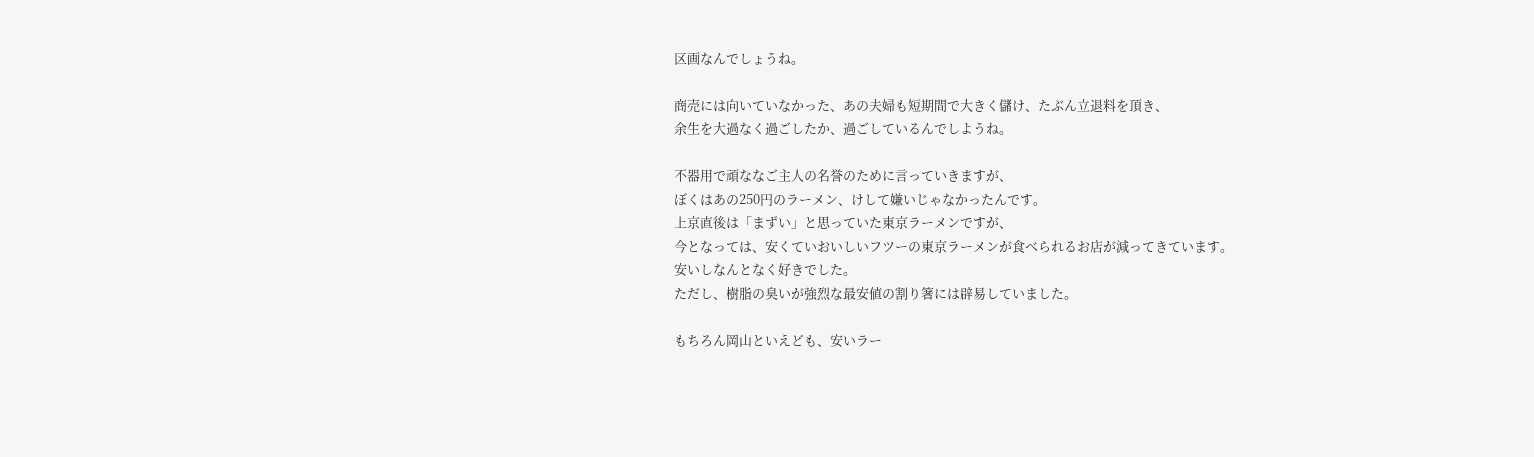区画なんでしょうね。

商売には向いていなかった、あの夫婦も短期間で大きく儲け、たぶん立退料を頂き、
余生を大過なく過ごしたか、過ごしているんでしようね。

不器用で頑ななご主人の名誉のために言っていきますが、
ぼくはあの250円のラーメン、けして嫌いじゃなかったんです。
上京直後は「まずい」と思っていた東京ラーメンですが、
今となっては、安くていおいしいフツーの東京ラーメンが食べられるお店が減ってきています。
安いしなんとなく好きでした。
ただし、樹脂の臭いが強烈な最安値の割り箸には辟易していました。

もちろん岡山といえども、安いラー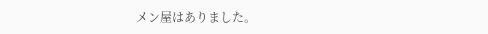メン屋はありました。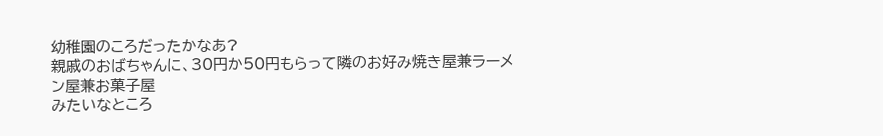幼稚園のころだったかなあ?
親戚のおばちゃんに、30円か50円もらって隣のお好み焼き屋兼ラーメン屋兼お菓子屋
みたいなところ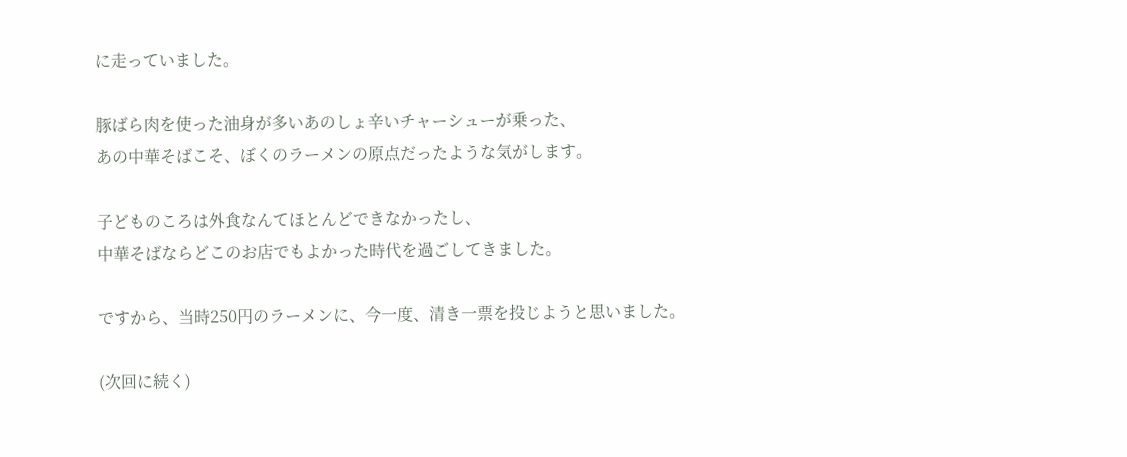に走っていました。

豚ばら肉を使った油身が多いあのしょ辛いチャーシューが乗った、
あの中華そばこそ、ぼくのラーメンの原点だったような気がします。

子どものころは外食なんてほとんどできなかったし、
中華そばならどこのお店でもよかった時代を過ごしてきました。

ですから、当時250円のラーメンに、今一度、清き一票を投じようと思いました。

(次回に続く)